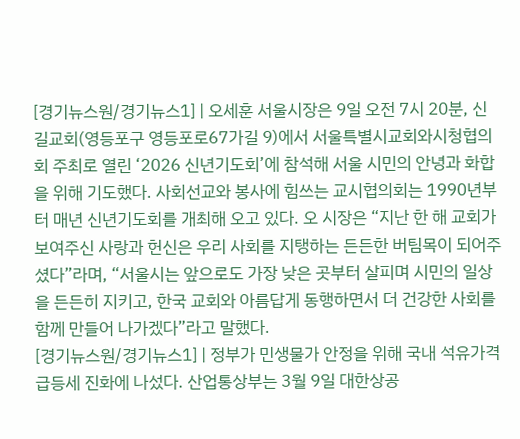[경기뉴스원/경기뉴스1] | 오세훈 서울시장은 9일 오전 7시 20분, 신길교회(영등포구 영등포로67가길 9)에서 서울특별시교회와시청협의회 주최로 열린 ‘2026 신년기도회’에 참석해 서울 시민의 안녕과 화합을 위해 기도했다. 사회선교와 봉사에 힘쓰는 교시협의회는 1990년부터 매년 신년기도회를 개최해 오고 있다. 오 시장은 “지난 한 해 교회가 보여주신 사랑과 헌신은 우리 사회를 지탱하는 든든한 버팀목이 되어주셨다”라며, “서울시는 앞으로도 가장 낮은 곳부터 살피며 시민의 일상을 든든히 지키고, 한국 교회와 아름답게 동행하면서 더 건강한 사회를 함께 만들어 나가겠다”라고 말했다.
[경기뉴스원/경기뉴스1] | 정부가 민생물가 안정을 위해 국내 석유가격 급등세 진화에 나섰다. 산업통상부는 3월 9일 대한상공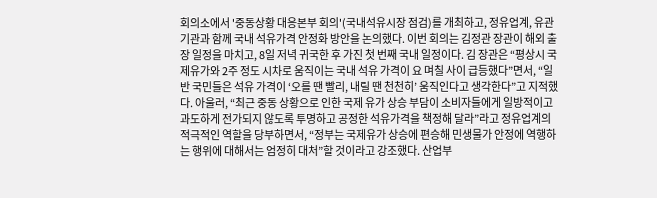회의소에서 '중동상황 대응본부 회의'(국내석유시장 점검)를 개최하고, 정유업계, 유관기관과 함께 국내 석유가격 안정화 방안을 논의했다. 이번 회의는 김정관 장관이 해외 출장 일정을 마치고, 8일 저녁 귀국한 후 가진 첫 번째 국내 일정이다. 김 장관은 “평상시 국제유가와 2주 정도 시차로 움직이는 국내 석유 가격이 요 며칠 사이 급등했다”면서, “일반 국민들은 석유 가격이 ‘오를 땐 빨리, 내릴 땐 천천히’ 움직인다고 생각한다”고 지적했다. 아울러, “최근 중동 상황으로 인한 국제 유가 상승 부담이 소비자들에게 일방적이고 과도하게 전가되지 않도록 투명하고 공정한 석유가격을 책정해 달라”라고 정유업계의 적극적인 역할을 당부하면서, “정부는 국제유가 상승에 편승해 민생물가 안정에 역행하는 행위에 대해서는 엄정히 대처”할 것이라고 강조했다. 산업부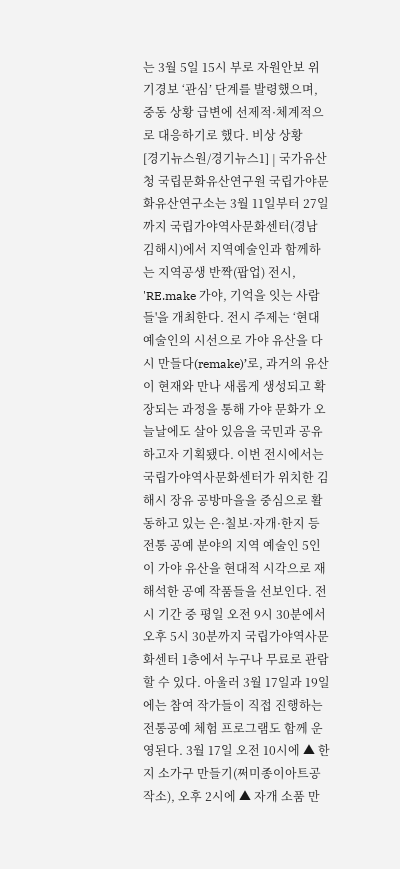는 3월 5일 15시 부로 자원안보 위기경보 ‘관심’ 단계를 발령했으며, 중동 상황 급변에 선제적·체계적으로 대응하기로 했다. 비상 상황
[경기뉴스원/경기뉴스1] | 국가유산청 국립문화유산연구원 국립가야문화유산연구소는 3월 11일부터 27일까지 국립가야역사문화센터(경남 김해시)에서 지역예술인과 함께하는 지역공생 반짝(팝업) 전시, 'RE.make 가야, 기억을 잇는 사람들'을 개최한다. 전시 주제는 ‘현대 예술인의 시선으로 가야 유산을 다시 만들다(remake)’로, 과거의 유산이 현재와 만나 새롭게 생성되고 확장되는 과정을 통해 가야 문화가 오늘날에도 살아 있음을 국민과 공유하고자 기획됐다. 이번 전시에서는 국립가야역사문화센터가 위치한 김해시 장유 공방마을을 중심으로 활동하고 있는 은·칠보·자개·한지 등 전통 공예 분야의 지역 예술인 5인이 가야 유산을 현대적 시각으로 재해석한 공예 작품들을 선보인다. 전시 기간 중 평일 오전 9시 30분에서 오후 5시 30분까지 국립가야역사문화센터 1층에서 누구나 무료로 관람할 수 있다. 아울러 3월 17일과 19일에는 참여 작가들이 직접 진행하는 전통공예 체험 프로그램도 함께 운영된다. 3월 17일 오전 10시에 ▲ 한지 소가구 만들기(쩌미종이아트공작소), 오후 2시에 ▲ 자개 소품 만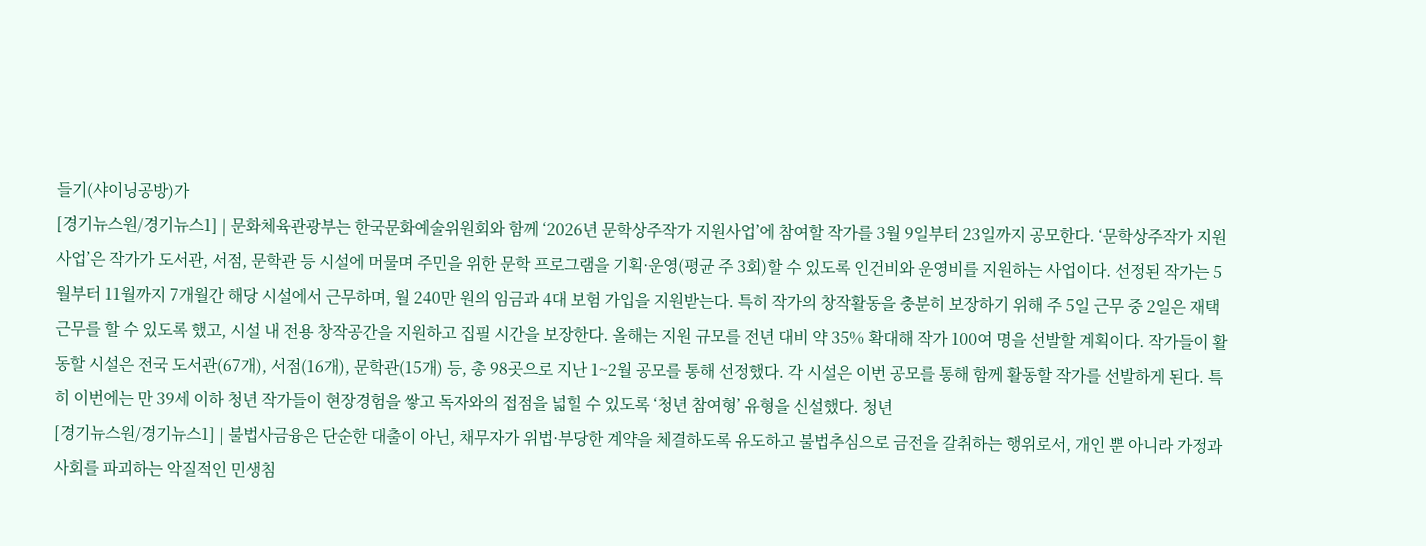들기(샤이닝공방)가
[경기뉴스원/경기뉴스1] | 문화체육관광부는 한국문화예술위원회와 함께 ‘2026년 문학상주작가 지원사업’에 참여할 작가를 3월 9일부터 23일까지 공모한다. ‘문학상주작가 지원사업’은 작가가 도서관, 서점, 문학관 등 시설에 머물며 주민을 위한 문학 프로그램을 기획·운영(평균 주 3회)할 수 있도록 인건비와 운영비를 지원하는 사업이다. 선정된 작가는 5월부터 11월까지 7개월간 해당 시설에서 근무하며, 월 240만 원의 임금과 4대 보험 가입을 지원받는다. 특히 작가의 창작활동을 충분히 보장하기 위해 주 5일 근무 중 2일은 재택근무를 할 수 있도록 했고, 시설 내 전용 창작공간을 지원하고 집필 시간을 보장한다. 올해는 지원 규모를 전년 대비 약 35% 확대해 작가 100여 명을 선발할 계획이다. 작가들이 활동할 시설은 전국 도서관(67개), 서점(16개), 문학관(15개) 등, 총 98곳으로 지난 1~2월 공모를 통해 선정했다. 각 시설은 이번 공모를 통해 함께 활동할 작가를 선발하게 된다. 특히 이번에는 만 39세 이하 청년 작가들이 현장경험을 쌓고 독자와의 접점을 넓힐 수 있도록 ‘청년 참여형’ 유형을 신설했다. 청년
[경기뉴스원/경기뉴스1] | 불법사금융은 단순한 대출이 아닌, 채무자가 위법·부당한 계약을 체결하도록 유도하고 불법추심으로 금전을 갈취하는 행위로서, 개인 뿐 아니라 가정과 사회를 파괴하는 악질적인 민생침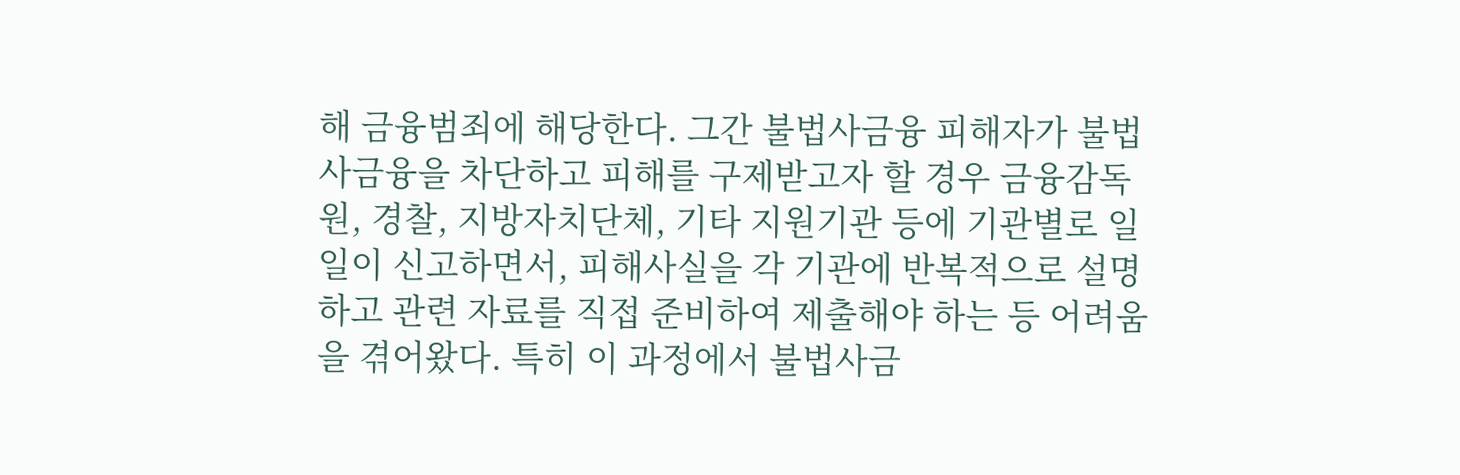해 금융범죄에 해당한다. 그간 불법사금융 피해자가 불법사금융을 차단하고 피해를 구제받고자 할 경우 금융감독원, 경찰, 지방자치단체, 기타 지원기관 등에 기관별로 일일이 신고하면서, 피해사실을 각 기관에 반복적으로 설명하고 관련 자료를 직접 준비하여 제출해야 하는 등 어려움을 겪어왔다. 특히 이 과정에서 불법사금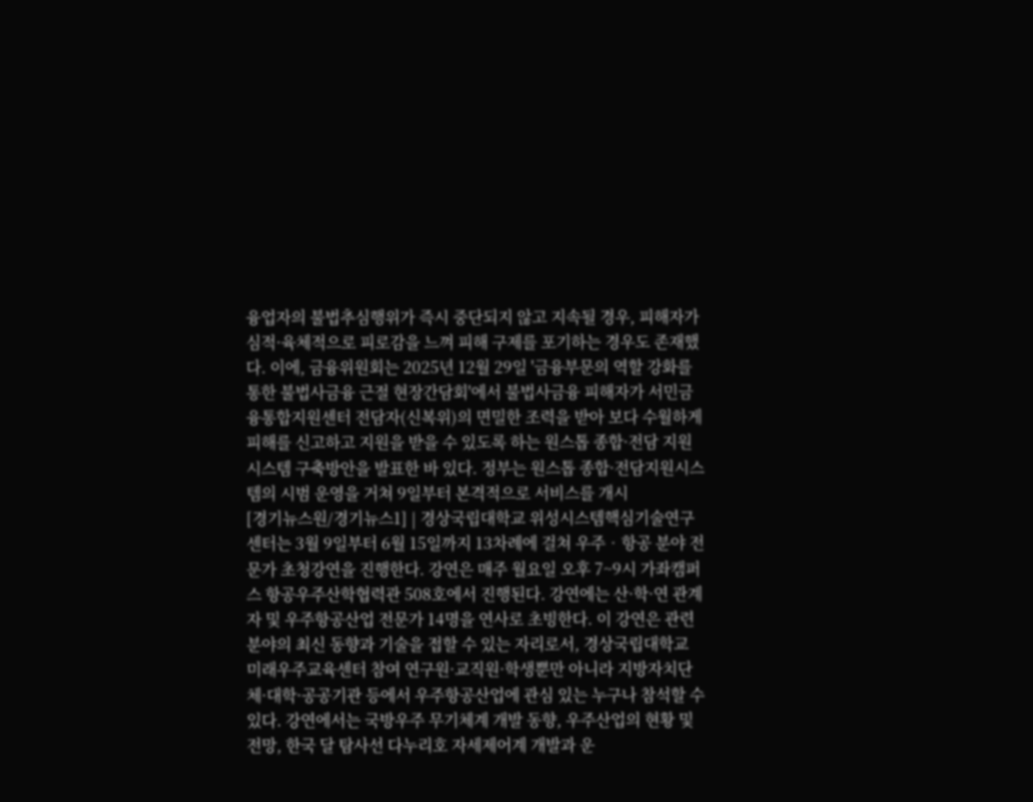융업자의 불법추심행위가 즉시 중단되지 않고 지속될 경우, 피해자가 심적·육체적으로 피로감을 느껴 피해 구제를 포기하는 경우도 존재했다. 이에, 금융위원회는 2025년 12월 29일 '금융부문의 역할 강화를 통한 불법사금융 근절 현장간담회'에서 불법사금융 피해자가 서민금융통합지원센터 전담자(신복위)의 면밀한 조력을 받아 보다 수월하게 피해를 신고하고 지원을 받을 수 있도록 하는 원스톱 종합·전담 지원시스템 구축방안을 발표한 바 있다. 정부는 원스톱 종합·전담지원시스템의 시범 운영을 거쳐 9일부터 본격적으로 서비스를 개시
[경기뉴스원/경기뉴스1] | 경상국립대학교 위성시스템핵심기술연구센터는 3월 9일부터 6월 15일까지 13차례에 걸쳐 우주‧항공 분야 전문가 초청강연을 진행한다. 강연은 매주 월요일 오후 7~9시 가좌캠퍼스 항공우주산학협력관 508호에서 진행된다. 강연에는 산·학·연 관계자 및 우주항공산업 전문가 14명을 연사로 초빙한다. 이 강연은 관련 분야의 최신 동향과 기술을 접할 수 있는 자리로서, 경상국립대학교 미래우주교육센터 참여 연구원·교직원·학생뿐만 아니라 지방자치단체·대학·공공기관 등에서 우주항공산업에 관심 있는 누구나 참석할 수 있다. 강연에서는 국방우주 무기체계 개발 동향, 우주산업의 현황 및 전망, 한국 달 탐사선 다누리호 자세제어계 개발과 운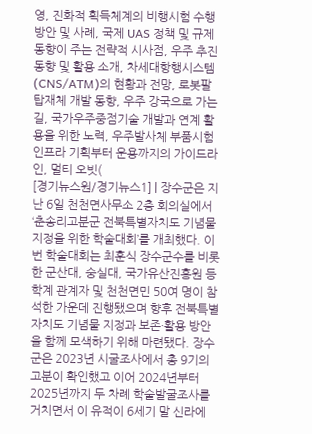영, 진화적 획득체계의 비행시험 수행방안 및 사례, 국제 UAS 정책 및 규제 동향이 주는 전략적 시사점, 우주 추진 동향 및 활용 소개, 차세대항행시스템(CNS/ATM)의 현황과 전망, 로봇팔 탑재체 개발 동향, 우주 강국으로 가는 길, 국가우주중점기술 개발과 연계 활용을 위한 노력, 우주발사체 부품시험 인프라 기획부터 운용까지의 가이드라인, 멀티 오빗(
[경기뉴스원/경기뉴스1] | 장수군은 지난 6일 천천면사무소 2층 회의실에서 ‘춘송리고분군 전북특별자치도 기념물 지정을 위한 학술대회’를 개최했다. 이번 학술대회는 최훈식 장수군수를 비롯한 군산대, 숭실대, 국가유산진흥원 등 학계 관계자 및 천천면민 50여 명이 참석한 가운데 진행됐으며 향후 전북특별자치도 기념물 지정과 보존·활용 방안을 함께 모색하기 위해 마련됐다. 장수군은 2023년 시굴조사에서 총 9기의 고분이 확인했고 이어 2024년부터 2025년까지 두 차례 학술발굴조사를 거치면서 이 유적이 6세기 말 신라에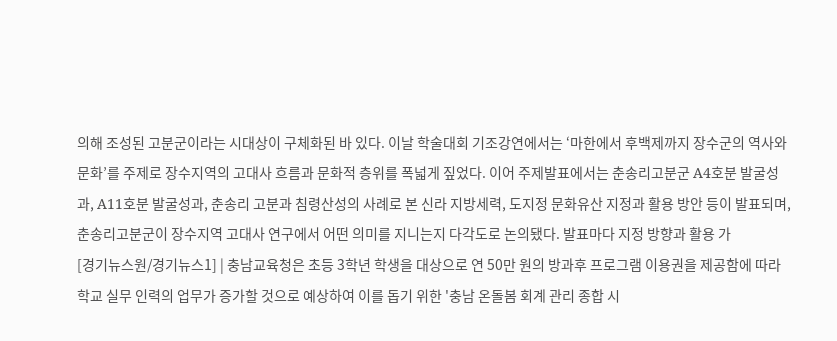의해 조성된 고분군이라는 시대상이 구체화된 바 있다. 이날 학술대회 기조강연에서는 ‘마한에서 후백제까지 장수군의 역사와 문화’를 주제로 장수지역의 고대사 흐름과 문화적 층위를 폭넓게 짚었다. 이어 주제발표에서는 춘송리고분군 A4호분 발굴성과, A11호분 발굴성과, 춘송리 고분과 침령산성의 사례로 본 신라 지방세력, 도지정 문화유산 지정과 활용 방안 등이 발표되며, 춘송리고분군이 장수지역 고대사 연구에서 어떤 의미를 지니는지 다각도로 논의됐다. 발표마다 지정 방향과 활용 가
[경기뉴스원/경기뉴스1] | 충남교육청은 초등 3학년 학생을 대상으로 연 50만 원의 방과후 프로그램 이용권을 제공함에 따라 학교 실무 인력의 업무가 증가할 것으로 예상하여 이를 돕기 위한 '충남 온돌봄 회계 관리 종합 시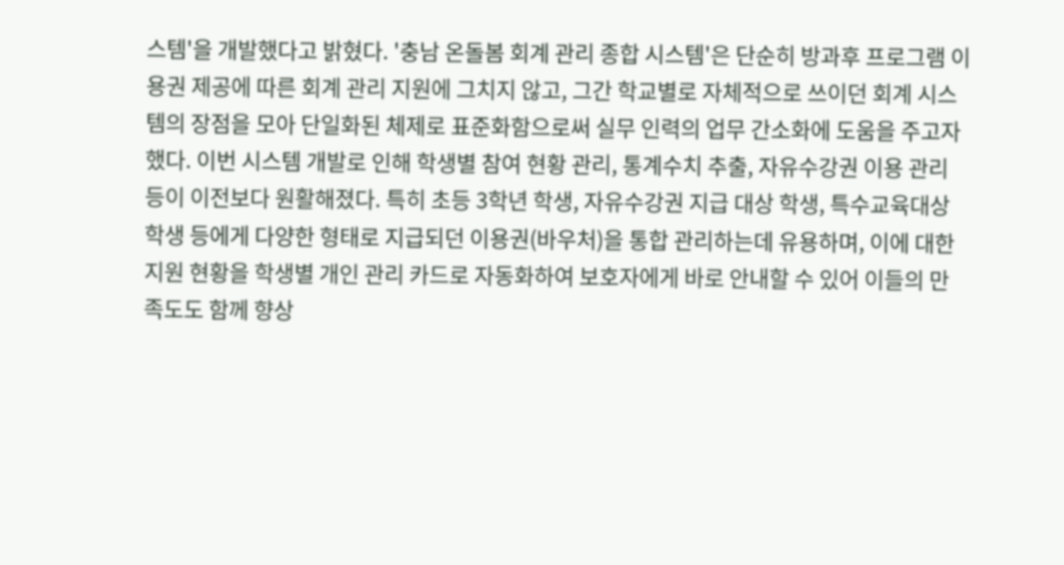스템'을 개발했다고 밝혔다. '충남 온돌봄 회계 관리 종합 시스템'은 단순히 방과후 프로그램 이용권 제공에 따른 회계 관리 지원에 그치지 않고, 그간 학교별로 자체적으로 쓰이던 회계 시스템의 장점을 모아 단일화된 체제로 표준화함으로써 실무 인력의 업무 간소화에 도움을 주고자 했다. 이번 시스템 개발로 인해 학생별 참여 현황 관리, 통계수치 추출, 자유수강권 이용 관리 등이 이전보다 원활해졌다. 특히 초등 3학년 학생, 자유수강권 지급 대상 학생, 특수교육대상 학생 등에게 다양한 형태로 지급되던 이용권(바우처)을 통합 관리하는데 유용하며, 이에 대한 지원 현황을 학생별 개인 관리 카드로 자동화하여 보호자에게 바로 안내할 수 있어 이들의 만족도도 함께 향상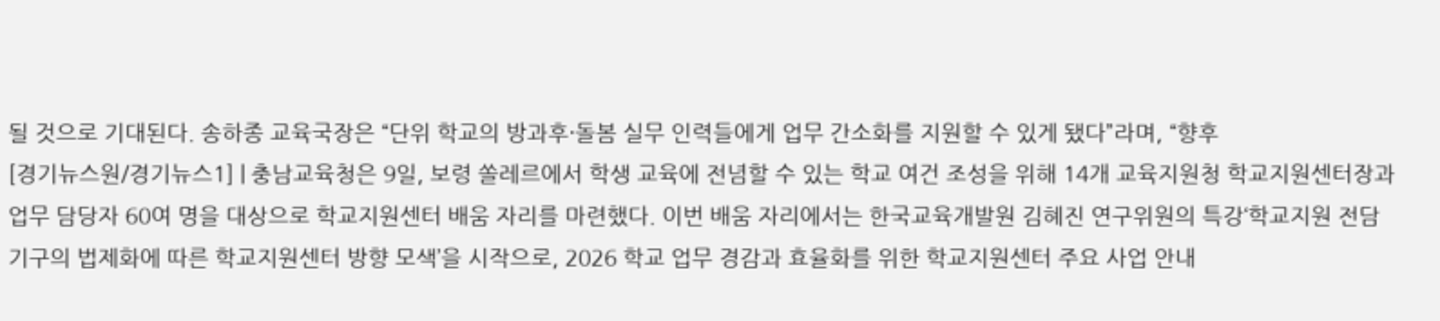될 것으로 기대된다. 송하종 교육국장은 “단위 학교의 방과후·돌봄 실무 인력들에게 업무 간소화를 지원할 수 있게 됐다”라며, “향후
[경기뉴스원/경기뉴스1] | 충남교육청은 9일, 보령 쏠레르에서 학생 교육에 전념할 수 있는 학교 여건 조성을 위해 14개 교육지원청 학교지원센터장과 업무 담당자 60여 명을 대상으로 학교지원센터 배움 자리를 마련했다. 이번 배움 자리에서는 한국교육개발원 김혜진 연구위원의 특강‘학교지원 전담 기구의 법제화에 따른 학교지원센터 방향 모색’을 시작으로, 2026 학교 업무 경감과 효율화를 위한 학교지원센터 주요 사업 안내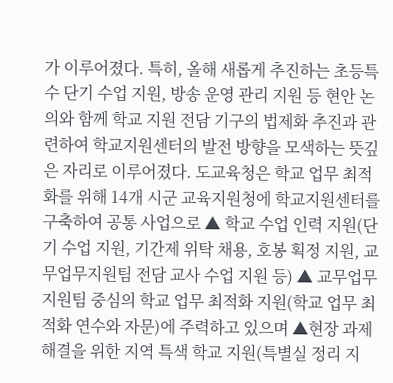가 이루어졌다. 특히, 올해 새롭게 추진하는 초등특수 단기 수업 지원, 방송 운영 관리 지원 등 현안 논의와 함께 학교 지원 전담 기구의 법제화 추진과 관련하여 학교지원센터의 발전 방향을 모색하는 뜻깊은 자리로 이루어졌다. 도교육청은 학교 업무 최적화를 위해 14개 시군 교육지원청에 학교지원센터를 구축하여 공통 사업으로 ▲ 학교 수업 인력 지원(단기 수업 지원, 기간제 위탁 채용, 호봉 획정 지원, 교무업무지원팀 전담 교사 수업 지원 등) ▲ 교무업무지원팀 중심의 학교 업무 최적화 지원(학교 업무 최적화 연수와 자문)에 주력하고 있으며 ▲현장 과제 해결을 위한 지역 특색 학교 지원(특별실 정리 지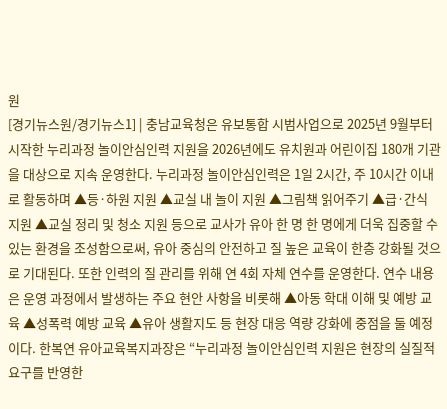원
[경기뉴스원/경기뉴스1] | 충남교육청은 유보통합 시범사업으로 2025년 9월부터 시작한 누리과정 놀이안심인력 지원을 2026년에도 유치원과 어린이집 180개 기관을 대상으로 지속 운영한다. 누리과정 놀이안심인력은 1일 2시간, 주 10시간 이내로 활동하며 ▲등·하원 지원 ▲교실 내 놀이 지원 ▲그림책 읽어주기 ▲급·간식 지원 ▲교실 정리 및 청소 지원 등으로 교사가 유아 한 명 한 명에게 더욱 집중할 수 있는 환경을 조성함으로써, 유아 중심의 안전하고 질 높은 교육이 한층 강화될 것으로 기대된다. 또한 인력의 질 관리를 위해 연 4회 자체 연수를 운영한다. 연수 내용은 운영 과정에서 발생하는 주요 현안 사항을 비롯해 ▲아동 학대 이해 및 예방 교육 ▲성폭력 예방 교육 ▲유아 생활지도 등 현장 대응 역량 강화에 중점을 둘 예정이다. 한복연 유아교육복지과장은 “누리과정 놀이안심인력 지원은 현장의 실질적 요구를 반영한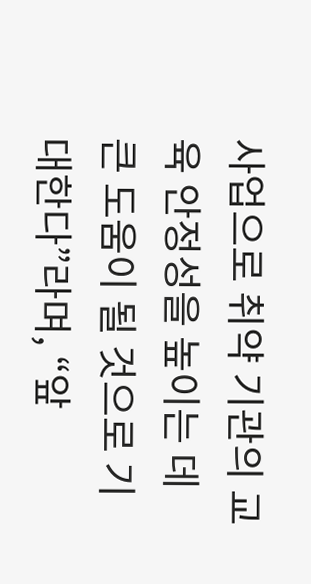사업으로 취약 기관의 교육 안정성을 높이는 데 큰 도움이 될 것으로 기대한다”라며, “앞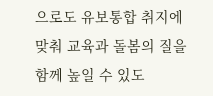으로도 유보통합 취지에 맞춰 교육과 돌봄의 질을 함께 높일 수 있도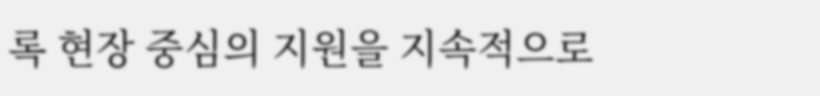록 현장 중심의 지원을 지속적으로